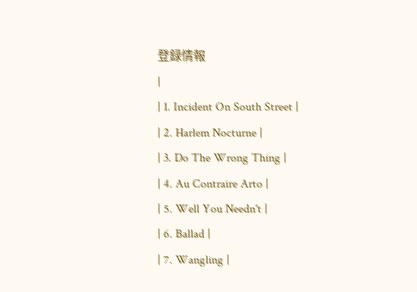登録情報
|
| 1. Incident On South Street |
| 2. Harlem Nocturne |
| 3. Do The Wrong Thing |
| 4. Au Contraire Arto |
| 5. Well You Needn't |
| 6. Ballad |
| 7. Wangling |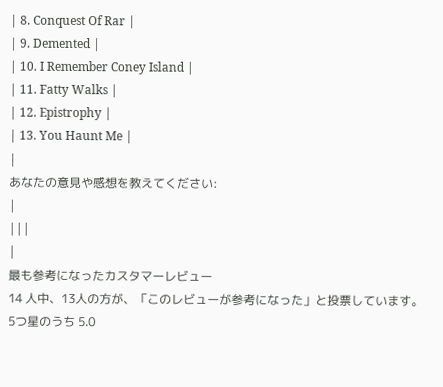| 8. Conquest Of Rar |
| 9. Demented |
| 10. I Remember Coney Island |
| 11. Fatty Walks |
| 12. Epistrophy |
| 13. You Haunt Me |
|
あなたの意見や感想を教えてください:
|
|||
|
最も参考になったカスタマーレビュー
14 人中、13人の方が、「このレビューが参考になった」と投票しています。
5つ星のうち 5.0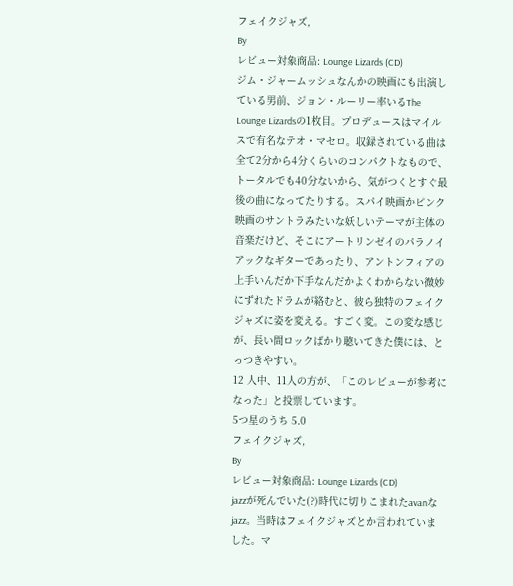フェイクジャズ,
By
レビュー対象商品: Lounge Lizards (CD)
ジム・ジャームッシュなんかの映画にも出演している男前、ジョン・ルーリー率いるThe Lounge Lizardsの1枚目。プロデュースはマイルスで有名なテオ・マセロ。収録されている曲は全て2分から4分くらいのコンパクトなもので、トータルでも40分ないから、気がつくとすぐ最後の曲になってたりする。スパイ映画かピンク映画のサントラみたいな妖しいテーマが主体の音楽だけど、そこにアートリンゼイのパラノイアックなギターであったり、アントンフィアの上手いんだか下手なんだかよくわからない微妙にずれたドラムが絡むと、彼ら独特のフェイクジャズに姿を変える。すごく変。この変な感じが、長い間ロックばかり聴いてきた僕には、とっつきやすい。
12 人中、11人の方が、「このレビューが参考になった」と投票しています。
5つ星のうち 5.0
フェイクジャズ,
By
レビュー対象商品: Lounge Lizards (CD)
jazzが死んでいた(?)時代に切りこまれたavanなjazz。当時はフェイクジャズとか言われていました。マ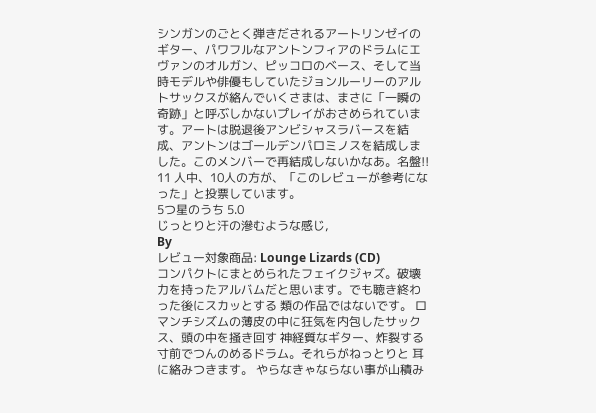シンガンのごとく弾きだされるアートリンゼイのギター、パワフルなアントンフィアのドラムにエヴァンのオルガン、ピッコロのベース、そして当時モデルや俳優もしていたジョンルーリーのアルトサックスが絡んでいくさまは、まさに「一瞬の奇跡」と呼ぶしかないプレイがおさめられています。アートは脱退後アンビシャスラバースを結成、アントンはゴールデンパロミノスを結成しました。このメンバーで再結成しないかなあ。名盤!!
11 人中、10人の方が、「このレビューが参考になった」と投票しています。
5つ星のうち 5.0
じっとりと汗の滲むような感じ,
By
レビュー対象商品: Lounge Lizards (CD)
コンパクトにまとめられたフェイクジャズ。破壊力を持ったアルバムだと思います。でも聴き終わった後にスカッとする 類の作品ではないです。 ロマンチシズムの薄皮の中に狂気を内包したサックス、頭の中を掻き回す 神経質なギター、炸裂する寸前でつんのめるドラム。それらがねっとりと 耳に絡みつきます。 やらなきゃならない事が山積み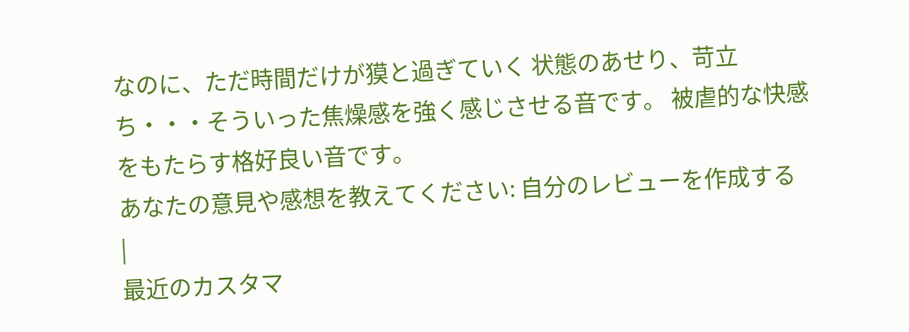なのに、ただ時間だけが獏と過ぎていく 状態のあせり、苛立ち・・・そういった焦燥感を強く感じさせる音です。 被虐的な快感をもたらす格好良い音です。
あなたの意見や感想を教えてください: 自分のレビューを作成する
|
最近のカスタマ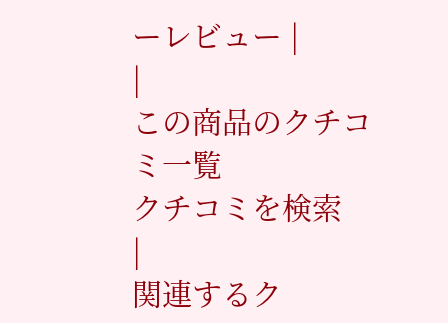ーレビュー |
|
この商品のクチコミ一覧
クチコミを検索
|
関連するク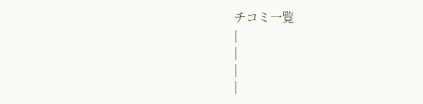チコミ一覧
|
|
|
|